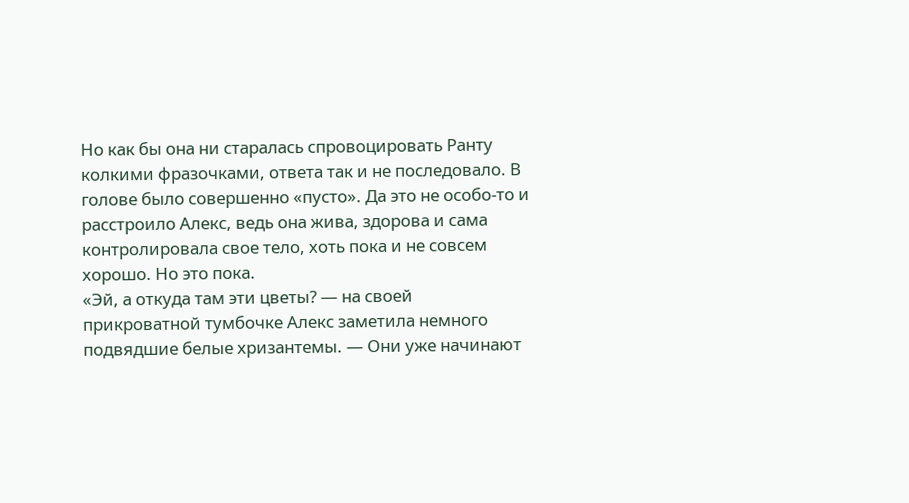Но как бы она ни старалась спровоцировать Ранту колкими фразочками, ответа так и не последовало. В голове было совершенно «пусто». Да это не особо-то и расстроило Алекс, ведь она жива, здорова и сама контролировала свое тело, хоть пока и не совсем хорошо. Но это пока.
«Эй, а откуда там эти цветы? — на своей прикроватной тумбочке Алекс заметила немного подвядшие белые хризантемы. — Они уже начинают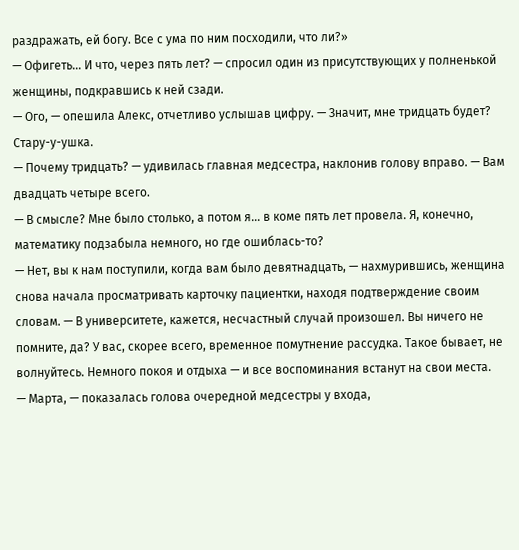раздражать, ей богу. Все с ума по ним посходили, что ли?»
— Офигеть… И что, через пять лет? — спросил один из присутствующих у полненькой женщины, подкравшись к ней сзади.
— Ого, — опешила Алекс, отчетливо услышав цифру. — Значит, мне тридцать будет? Стару-у-ушка.
— Почему тридцать? — удивилась главная медсестра, наклонив голову вправо. — Вам двадцать четыре всего.
— В смысле? Мне было столько, а потом я… в коме пять лет провела. Я, конечно, математику подзабыла немного, но где ошиблась-то?
— Нет, вы к нам поступили, когда вам было девятнадцать, — нахмурившись, женщина снова начала просматривать карточку пациентки, находя подтверждение своим словам. — В университете, кажется, несчастный случай произошел. Вы ничего не помните, да? У вас, скорее всего, временное помутнение рассудка. Такое бывает, не волнуйтесь. Немного покоя и отдыха — и все воспоминания встанут на свои места.
— Марта, — показалась голова очередной медсестры у входа,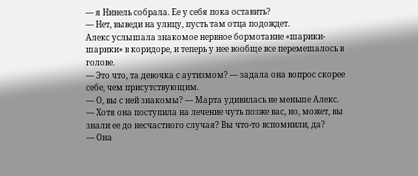— я Нинель собрала. Ее у себя пока оставить?
— Нет, выведи на улицу, пусть там отца подождет.
Алекс услышала знакомое нервное бормотание «шарики-шарики» в коридоре, и теперь у нее вообще все перемешалось в голове.
— Это что, та девочка с аутизмом? — задала она вопрос скорее себе, чем присутствующим.
— О, вы с ней знакомы? — Марта удивилась не меньше Алекс. — Хотя она поступила на лечение чуть позже вас, но, может, вы знали ее до несчастного случая? Вы что-то вспомнили, да?
— Она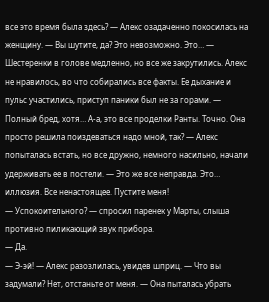все это время была здесь? — Алекс озадаченно покосилась на женщину. — Вы шутите, да? Это невозможно. Это… — Шестеренки в голове медленно, но все же закрутились. Алекс не нравилось, во что собирались все факты. Ее дыхание и пульс участились, приступ паники был не за горами. — Полный бред, хотя… А-а, это все проделки Ранты. Точно. Она просто решила поиздеваться надо мной, так? — Алекс попыталась встать, но все дружно, немного насильно, начали удерживать ее в постели. — Это же все неправда. Это… иллюзия. Все ненастоящее. Пустите меня!
— Успокоительного? — спросил паренек у Марты, слыша противно пиликающий звук прибора.
— Да.
— Э-эй! — Алекс разозлилась, увидев шприц. — Что вы задумали? Нет, отстаньте от меня. — Она пыталась убрать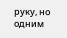руку, но одним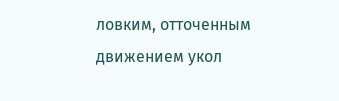ловким, отточенным движением укол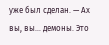уже был сделан. — Ах вы, вы… демоны. Это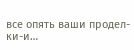все опять ваши продел-ки-и…